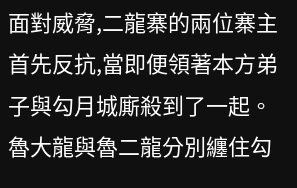面對威脅,二龍寨的兩位寨主首先反抗,當即便領著本方弟子與勾月城廝殺到了一起。魯大龍與魯二龍分別纏住勾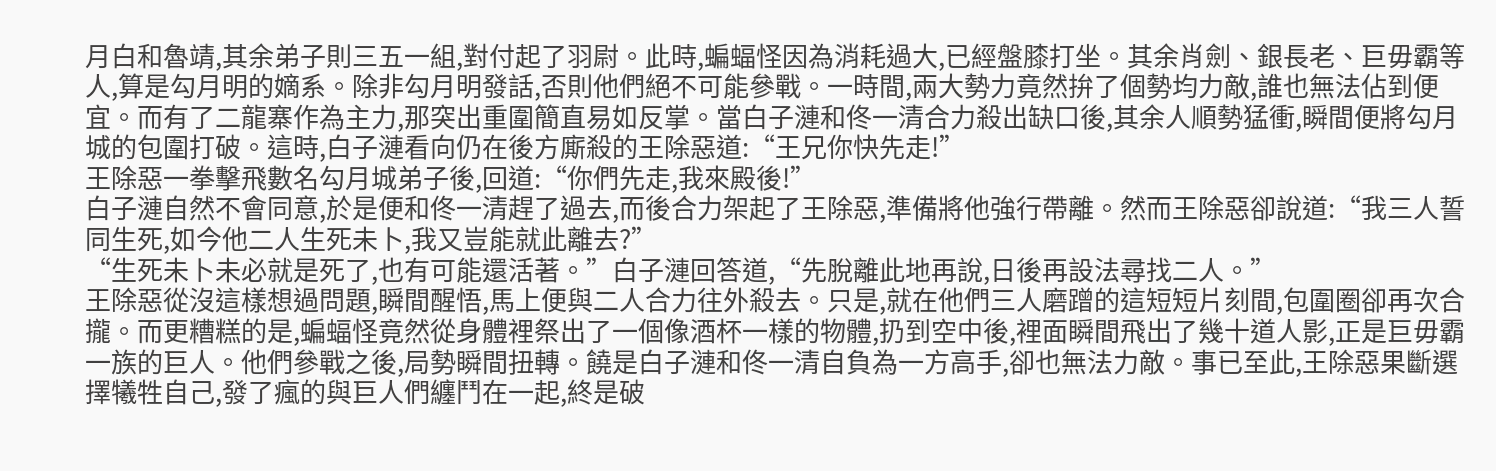月白和魯靖,其余弟子則三五一組,對付起了羽尉。此時,蝙蝠怪因為消耗過大,已經盤膝打坐。其余肖劍、銀長老、巨毋霸等人,算是勾月明的嫡系。除非勾月明發話,否則他們絕不可能參戰。一時間,兩大勢力竟然拚了個勢均力敵,誰也無法佔到便宜。而有了二龍寨作為主力,那突出重圍簡直易如反掌。當白子漣和佟一清合力殺出缺口後,其余人順勢猛衝,瞬間便將勾月城的包圍打破。這時,白子漣看向仍在後方廝殺的王除惡道:“王兄你快先走!”
王除惡一拳擊飛數名勾月城弟子後,回道:“你們先走,我來殿後!”
白子漣自然不會同意,於是便和佟一清趕了過去,而後合力架起了王除惡,準備將他強行帶離。然而王除惡卻說道:“我三人誓同生死,如今他二人生死未卜,我又豈能就此離去?”
“生死未卜未必就是死了,也有可能還活著。”白子漣回答道,“先脫離此地再說,日後再設法尋找二人。”
王除惡從沒這樣想過問題,瞬間醒悟,馬上便與二人合力往外殺去。只是,就在他們三人磨蹭的這短短片刻間,包圍圈卻再次合攏。而更糟糕的是,蝙蝠怪竟然從身體裡祭出了一個像酒杯一樣的物體,扔到空中後,裡面瞬間飛出了幾十道人影,正是巨毋霸一族的巨人。他們參戰之後,局勢瞬間扭轉。饒是白子漣和佟一清自負為一方高手,卻也無法力敵。事已至此,王除惡果斷選擇犧牲自己,發了瘋的與巨人們纏鬥在一起,終是破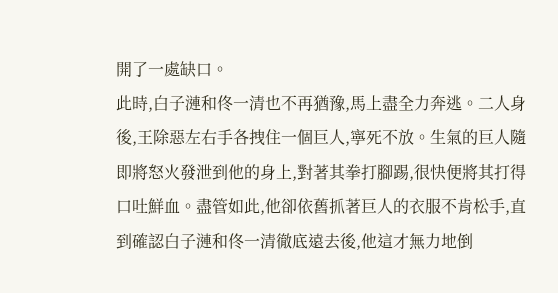開了一處缺口。
此時,白子漣和佟一清也不再猶豫,馬上盡全力奔逃。二人身後,王除惡左右手各拽住一個巨人,寧死不放。生氣的巨人隨即將怒火發泄到他的身上,對著其拳打腳踢,很快便將其打得口吐鮮血。盡管如此,他卻依舊抓著巨人的衣服不肯松手,直到確認白子漣和佟一清徹底遠去後,他這才無力地倒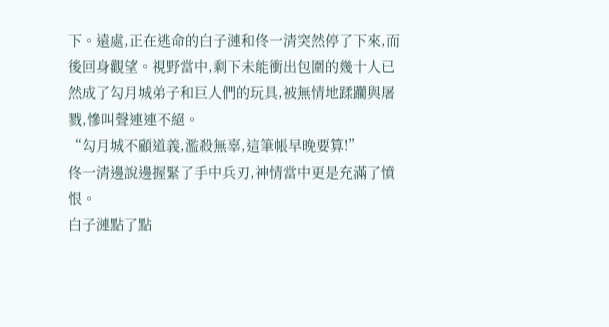下。遠處,正在逃命的白子漣和佟一清突然停了下來,而後回身觀望。視野當中,剩下未能衝出包圍的幾十人已然成了勾月城弟子和巨人們的玩具,被無情地蹂躪與屠戮,慘叫聲連連不絕。
“勾月城不顧道義,濫殺無辜,這筆帳早晚要算!”
佟一清邊說邊握緊了手中兵刃,神情當中更是充滿了憤恨。
白子漣點了點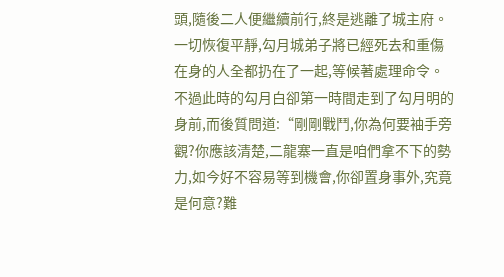頭,隨後二人便繼續前行,終是逃離了城主府。
一切恢復平靜,勾月城弟子將已經死去和重傷在身的人全都扔在了一起,等候著處理命令。不過此時的勾月白卻第一時間走到了勾月明的身前,而後質問道:“剛剛戰鬥,你為何要袖手旁觀?你應該清楚,二龍寨一直是咱們拿不下的勢力,如今好不容易等到機會,你卻置身事外,究竟是何意?難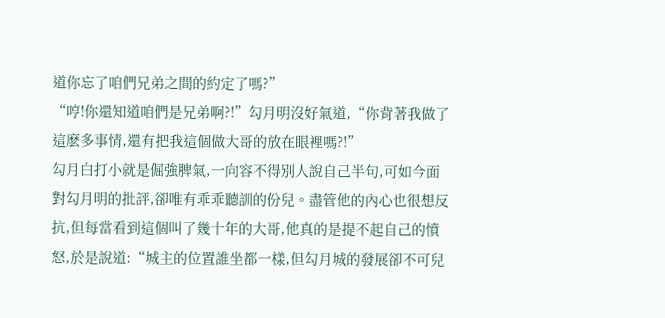道你忘了咱們兄弟之間的約定了嗎?”
“哼!你還知道咱們是兄弟啊?!”勾月明沒好氣道,“你背著我做了這麽多事情,還有把我這個做大哥的放在眼裡嗎?!”
勾月白打小就是倔強脾氣,一向容不得別人說自己半句,可如今面對勾月明的批評,卻唯有乖乖聽訓的份兒。盡管他的內心也很想反抗,但每當看到這個叫了幾十年的大哥,他真的是提不起自己的憤怒,於是說道:“城主的位置誰坐都一樣,但勾月城的發展卻不可兒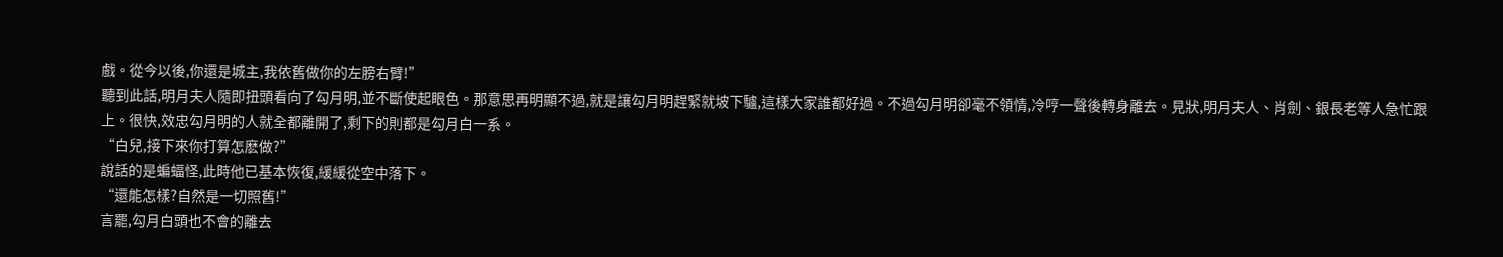戲。從今以後,你還是城主,我依舊做你的左膀右臂!”
聽到此話,明月夫人隨即扭頭看向了勾月明,並不斷使起眼色。那意思再明顯不過,就是讓勾月明趕緊就坡下驢,這樣大家誰都好過。不過勾月明卻毫不領情,冷哼一聲後轉身離去。見狀,明月夫人、肖劍、銀長老等人急忙跟上。很快,效忠勾月明的人就全都離開了,剩下的則都是勾月白一系。
“白兒,接下來你打算怎麽做?”
說話的是蝙蝠怪,此時他已基本恢復,緩緩從空中落下。
“還能怎樣?自然是一切照舊!”
言罷,勾月白頭也不會的離去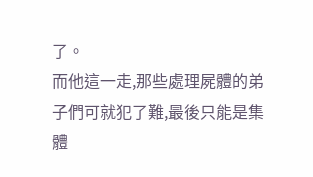了。
而他這一走,那些處理屍體的弟子們可就犯了難,最後只能是集體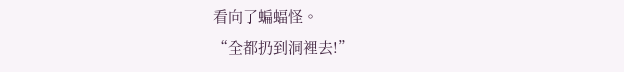看向了蝙蝠怪。
“全都扔到洞裡去!”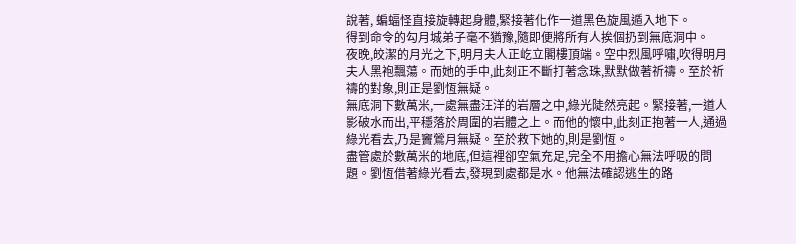說著, 蝙蝠怪直接旋轉起身體,緊接著化作一道黑色旋風遁入地下。
得到命令的勾月城弟子毫不猶豫,隨即便將所有人挨個扔到無底洞中。
夜晚,皎潔的月光之下,明月夫人正屹立閣樓頂端。空中烈風呼嘯,吹得明月夫人黑袍飄蕩。而她的手中,此刻正不斷打著念珠,默默做著祈禱。至於祈禱的對象,則正是劉恆無疑。
無底洞下數萬米,一處無盡汪洋的岩層之中,綠光陡然亮起。緊接著,一道人影破水而出,平穩落於周圍的岩體之上。而他的懷中,此刻正抱著一人,通過綠光看去,乃是竇鶯月無疑。至於救下她的,則是劉恆。
盡管處於數萬米的地底,但這裡卻空氣充足,完全不用擔心無法呼吸的問題。劉恆借著綠光看去,發現到處都是水。他無法確認逃生的路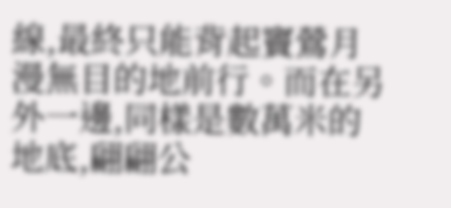線,最終只能背起竇鶯月漫無目的地前行。而在另外一邊,同樣是數萬米的地底,翩翩公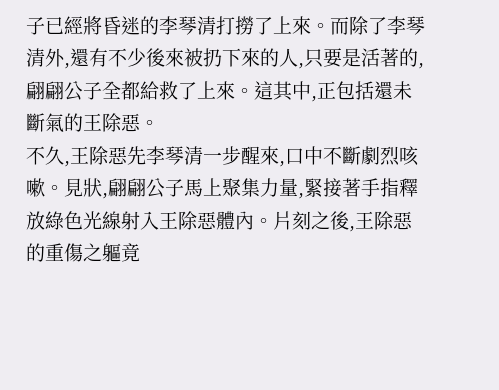子已經將昏迷的李琴清打撈了上來。而除了李琴清外,還有不少後來被扔下來的人,只要是活著的,翩翩公子全都給救了上來。這其中,正包括還未斷氣的王除惡。
不久,王除惡先李琴清一步醒來,口中不斷劇烈咳嗽。見狀,翩翩公子馬上聚集力量,緊接著手指釋放綠色光線射入王除惡體內。片刻之後,王除惡的重傷之軀竟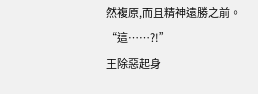然複原,而且精神遠勝之前。
“這……?!”
王除惡起身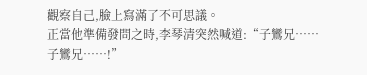觀察自己,臉上寫滿了不可思議。
正當他準備發問之時,李琴清突然喊道:“子鸞兄……子鸞兄……!”